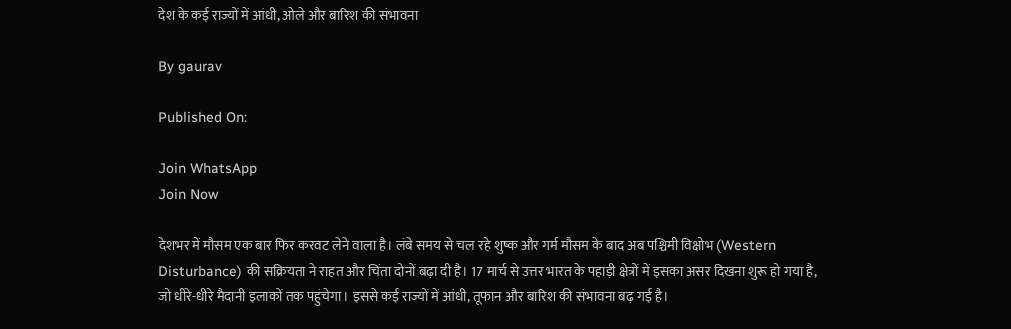देश के कई राज्यों में आंधी, ओले और बारिश की संभावना

By gaurav

Published On:

Join WhatsApp
Join Now

देशभर में मौसम एक बार फिर करवट लेने वाला है। लंबे समय से चल रहे शुष्क और गर्म मौसम के बाद अब पश्चिमी विक्षोभ (Western Disturbance) की सक्रियता ने राहत और चिंता दोनों बढ़ा दी है। 17 मार्च से उत्तर भारत के पहाड़ी क्षेत्रों में इसका असर दिखना शुरू हो गया है, जो धीरे-धीरे मैदानी इलाकों तक पहुंचेगा। इससे कई राज्यों में आंधी, तूफान और बारिश की संभावना बढ़ गई है।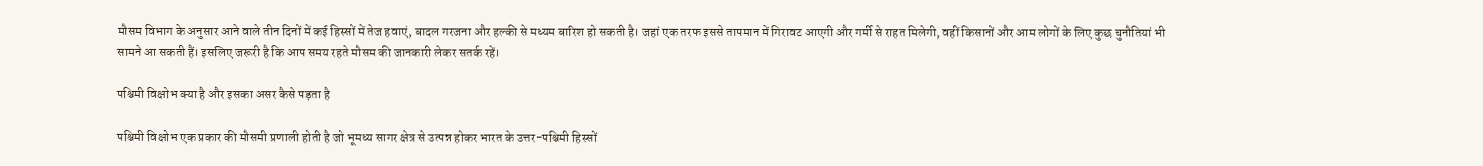मौसम विभाग के अनुसार आने वाले तीन दिनों में कई हिस्सों में तेज हवाएं, बादल गरजना और हल्की से मध्यम बारिश हो सकती है। जहां एक तरफ इससे तापमान में गिरावट आएगी और गर्मी से राहत मिलेगी, वहीं किसानों और आम लोगों के लिए कुछ चुनौतियां भी सामने आ सकती हैं। इसलिए जरूरी है कि आप समय रहते मौसम की जानकारी लेकर सतर्क रहें।

पश्चिमी विक्षोभ क्या है और इसका असर कैसे पड़ता है

पश्चिमी विक्षोभ एक प्रकार की मौसमी प्रणाली होती है जो भूमध्य सागर क्षेत्र से उत्पन्न होकर भारत के उत्तर-पश्चिमी हिस्सों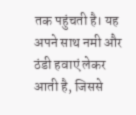तक पहुंचती है। यह अपने साथ नमी और ठंडी हवाएं लेकर आती है, जिससे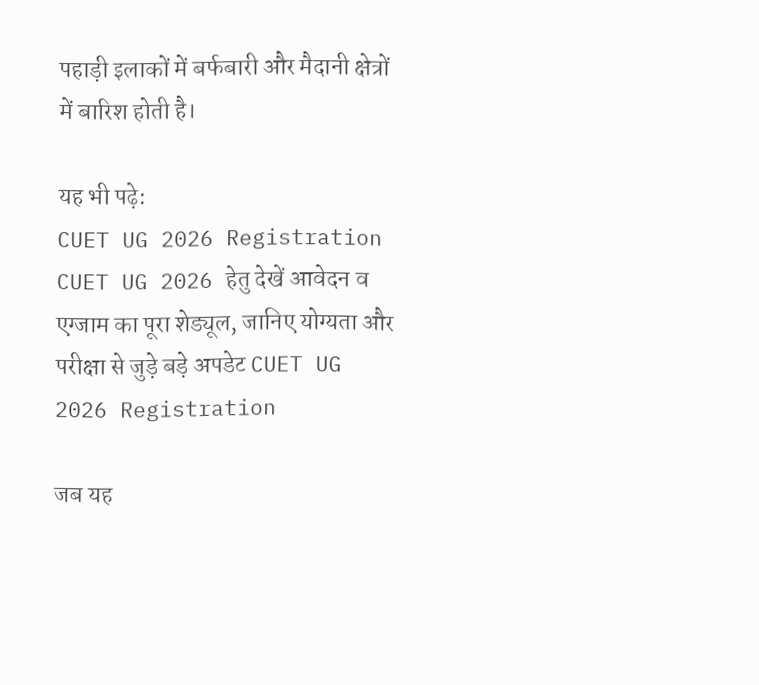पहाड़ी इलाकों में बर्फबारी और मैदानी क्षेत्रों में बारिश होती है।

यह भी पढ़े:
CUET UG 2026 Registration CUET UG 2026 हेतु देखें आवेदन व एग्जाम का पूरा शेड्यूल, जानिए योग्यता और परीक्षा से जुड़े बड़े अपडेट CUET UG 2026 Registration

जब यह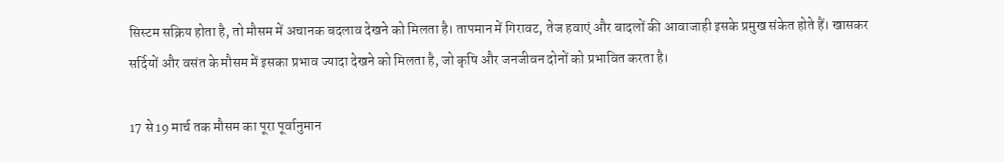सिस्टम सक्रिय होता है, तो मौसम में अचानक बदलाव देखने को मिलता है। तापमान में गिरावट, तेज हवाएं और बादलों की आवाजाही इसके प्रमुख संकेत होते हैं। खासकर सर्दियों और वसंत के मौसम में इसका प्रभाव ज्यादा देखने को मिलता है, जो कृषि और जनजीवन दोनों को प्रभावित करता है।

17 से 19 मार्च तक मौसम का पूरा पूर्वानुमान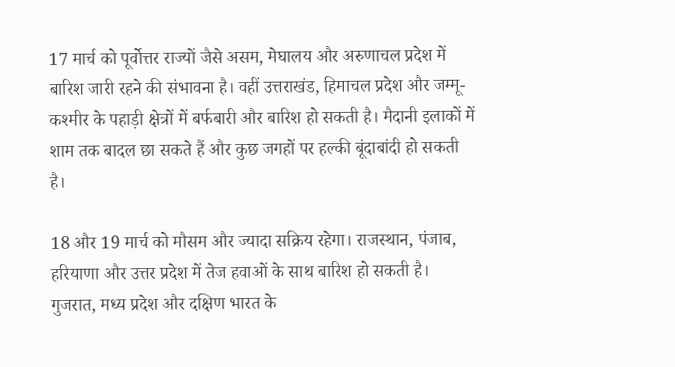17 मार्च को पूर्वोत्तर राज्यों जैसे असम, मेघालय और अरुणाचल प्रदेश में बारिश जारी रहने की संभावना है। वहीं उत्तराखंड, हिमाचल प्रदेश और जम्मू-कश्मीर के पहाड़ी क्षेत्रों में बर्फबारी और बारिश हो सकती है। मैदानी इलाकों में शाम तक बादल छा सकते हैं और कुछ जगहों पर हल्की बूंदाबांदी हो सकती है।

18 और 19 मार्च को मौसम और ज्यादा सक्रिय रहेगा। राजस्थान, पंजाब, हरियाणा और उत्तर प्रदेश में तेज हवाओं के साथ बारिश हो सकती है। गुजरात, मध्य प्रदेश और दक्षिण भारत के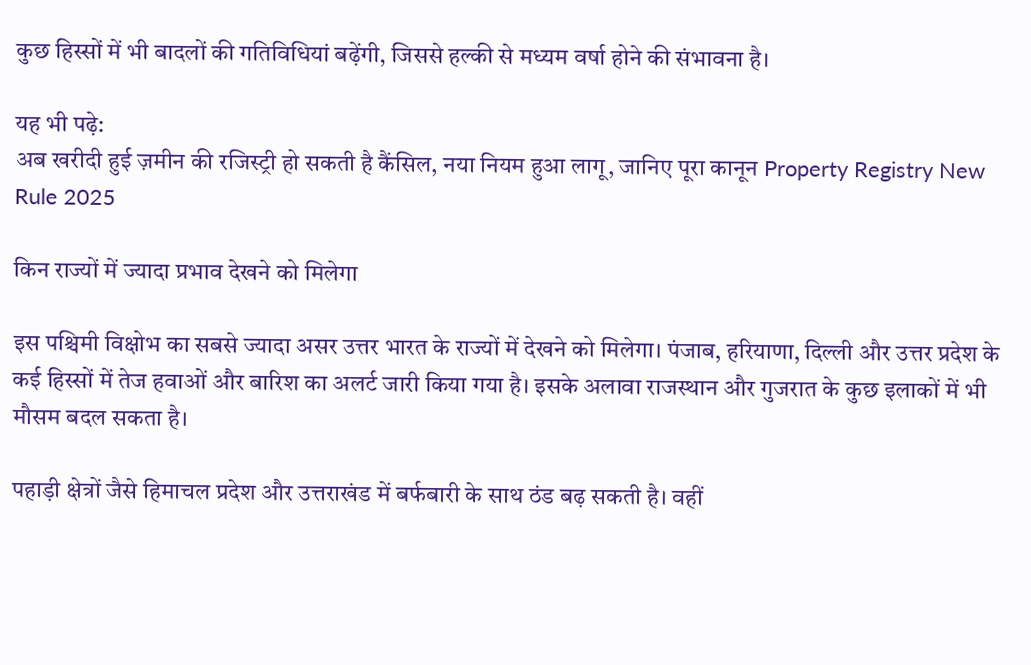कुछ हिस्सों में भी बादलों की गतिविधियां बढ़ेंगी, जिससे हल्की से मध्यम वर्षा होने की संभावना है।

यह भी पढ़े:
अब खरीदी हुई ज़मीन की रजिस्ट्री हो सकती है कैंसिल, नया नियम हुआ लागू, जानिए पूरा कानून Property Registry New Rule 2025

किन राज्यों में ज्यादा प्रभाव देखने को मिलेगा

इस पश्चिमी विक्षोभ का सबसे ज्यादा असर उत्तर भारत के राज्यों में देखने को मिलेगा। पंजाब, हरियाणा, दिल्ली और उत्तर प्रदेश के कई हिस्सों में तेज हवाओं और बारिश का अलर्ट जारी किया गया है। इसके अलावा राजस्थान और गुजरात के कुछ इलाकों में भी मौसम बदल सकता है।

पहाड़ी क्षेत्रों जैसे हिमाचल प्रदेश और उत्तराखंड में बर्फबारी के साथ ठंड बढ़ सकती है। वहीं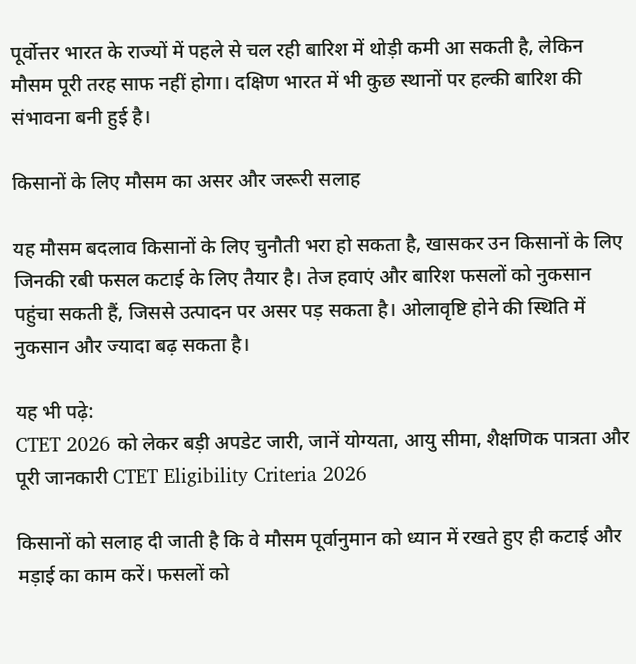पूर्वोत्तर भारत के राज्यों में पहले से चल रही बारिश में थोड़ी कमी आ सकती है, लेकिन मौसम पूरी तरह साफ नहीं होगा। दक्षिण भारत में भी कुछ स्थानों पर हल्की बारिश की संभावना बनी हुई है।

किसानों के लिए मौसम का असर और जरूरी सलाह

यह मौसम बदलाव किसानों के लिए चुनौती भरा हो सकता है, खासकर उन किसानों के लिए जिनकी रबी फसल कटाई के लिए तैयार है। तेज हवाएं और बारिश फसलों को नुकसान पहुंचा सकती हैं, जिससे उत्पादन पर असर पड़ सकता है। ओलावृष्टि होने की स्थिति में नुकसान और ज्यादा बढ़ सकता है।

यह भी पढ़े:
CTET 2026 को लेकर बड़ी अपडेट जारी, जानें योग्यता, आयु सीमा, शैक्षणिक पात्रता और पूरी जानकारी CTET Eligibility Criteria 2026

किसानों को सलाह दी जाती है कि वे मौसम पूर्वानुमान को ध्यान में रखते हुए ही कटाई और मड़ाई का काम करें। फसलों को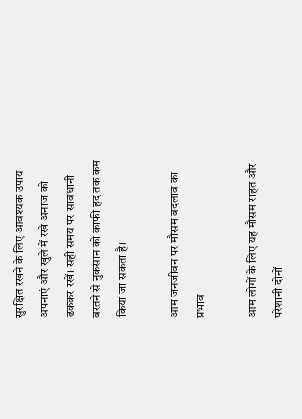सुरक्षित रखने के लिए आवश्यक उपाय अपनाएं और खुले में रखे अनाज को ढककर रखें। सही समय पर सावधानी बरतने से नुकसान को काफी हद तक कम किया जा सकता है।

आम जनजीवन पर मौसम बदलाव का प्रभाव

आम लोगों के लिए यह मौसम राहत और परेशानी दोनों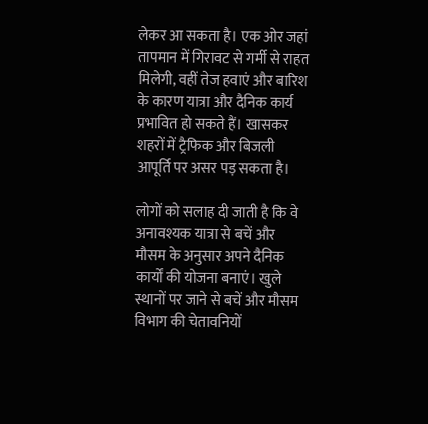लेकर आ सकता है। एक ओर जहां तापमान में गिरावट से गर्मी से राहत मिलेगी, वहीं तेज हवाएं और बारिश के कारण यात्रा और दैनिक कार्य प्रभावित हो सकते हैं। खासकर शहरों में ट्रैफिक और बिजली आपूर्ति पर असर पड़ सकता है।

लोगों को सलाह दी जाती है कि वे अनावश्यक यात्रा से बचें और मौसम के अनुसार अपने दैनिक कार्यों की योजना बनाएं। खुले स्थानों पर जाने से बचें और मौसम विभाग की चेतावनियों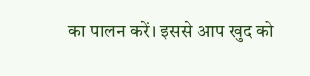का पालन करें। इससे आप खुद को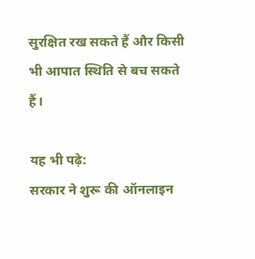सुरक्षित रख सकते हैं और किसी भी आपात स्थिति से बच सकते हैं।

यह भी पढ़े:
सरकार ने शुरू की ऑनलाइन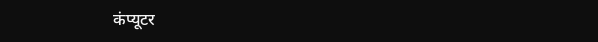कंप्यूटर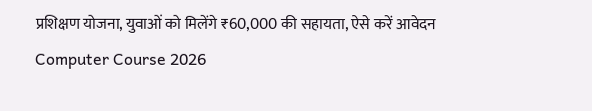प्रशिक्षण योजना, युवाओं को मिलेंगे ₹60,000 की सहायता, ऐसे करें आवेदन Computer Course 2026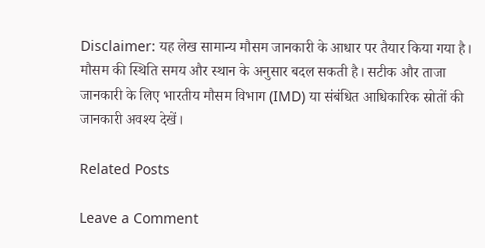Disclaimer: यह लेख सामान्य मौसम जानकारी के आधार पर तैयार किया गया है। मौसम की स्थिति समय और स्थान के अनुसार बदल सकती है। सटीक और ताजा जानकारी के लिए भारतीय मौसम विभाग (IMD) या संबंधित आधिकारिक स्रोतों की जानकारी अवश्य देखें।

Related Posts

Leave a Comment